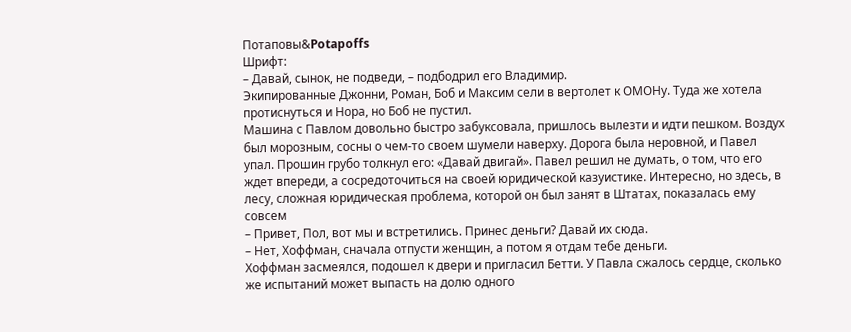Потаповы&Potapoffs
Шрифт:
– Давай, сынок, не подведи, – подбодрил его Владимир.
Экипированные Джонни, Роман, Боб и Максим сели в вертолет к ОМОНу. Туда же хотела протиснуться и Нора, но Боб не пустил.
Машина с Павлом довольно быстро забуксовала, пришлось вылезти и идти пешком. Воздух был морозным, сосны о чем-то своем шумели наверху. Дорога была неровной, и Павел упал. Прошин грубо толкнул его: «Давай двигай». Павел решил не думать, о том, что его ждет впереди, а сосредоточиться на своей юридической казуистике. Интересно, но здесь, в лесу, сложная юридическая проблема, которой он был занят в Штатах, показалась ему совсем
– Привет, Пол, вот мы и встретились. Принес деньги? Давай их сюда.
– Нет, Хоффман, сначала отпусти женщин, а потом я отдам тебе деньги.
Хоффман засмеялся, подошел к двери и пригласил Бетти. У Павла сжалось сердце, сколько же испытаний может выпасть на долю одного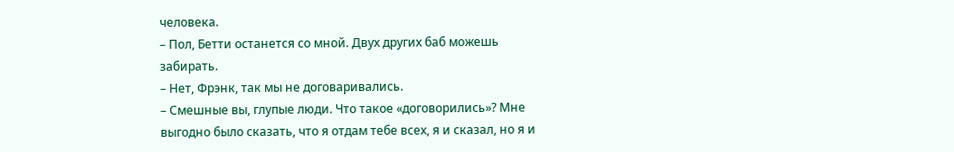человека.
– Пол, Бетти останется со мной. Двух других баб можешь забирать.
– Нет, Фрэнк, так мы не договаривались.
– Смешные вы, глупые люди. Что такое «договорились»? Мне выгодно было сказать, что я отдам тебе всех, я и сказал, но я и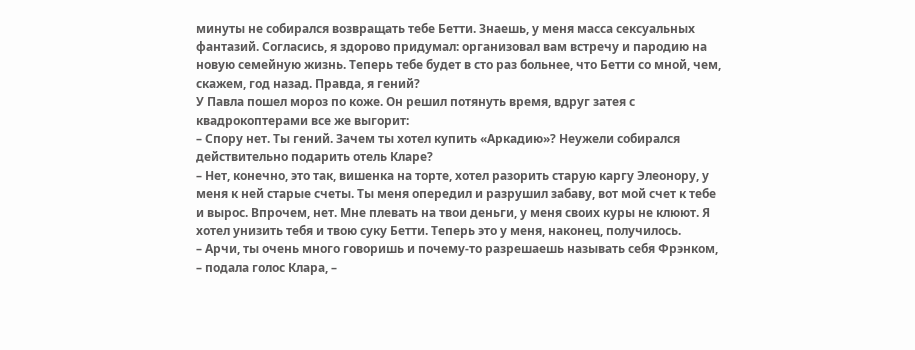минуты не собирался возвращать тебе Бетти. Знаешь, у меня масса сексуальных фантазий. Согласись, я здорово придумал: организовал вам встречу и пародию на новую семейную жизнь. Теперь тебе будет в сто раз больнее, что Бетти со мной, чем, скажем, год назад. Правда, я гений?
У Павла пошел мороз по коже. Он решил потянуть время, вдруг затея с квадрокоптерами все же выгорит:
– Спору нет. Ты гений. Зачем ты хотел купить «Аркадию»? Неужели собирался действительно подарить отель Кларе?
– Нет, конечно, это так, вишенка на торте, хотел разорить старую каргу Элеонору, у меня к ней старые счеты. Ты меня опередил и разрушил забаву, вот мой счет к тебе и вырос. Впрочем, нет. Мне плевать на твои деньги, у меня своих куры не клюют. Я хотел унизить тебя и твою суку Бетти. Теперь это у меня, наконец, получилось.
– Арчи, ты очень много говоришь и почему-то разрешаешь называть себя Фрэнком, – подала голос Клара, –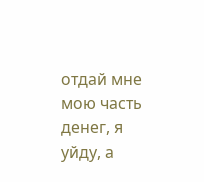отдай мне мою часть денег, я уйду, а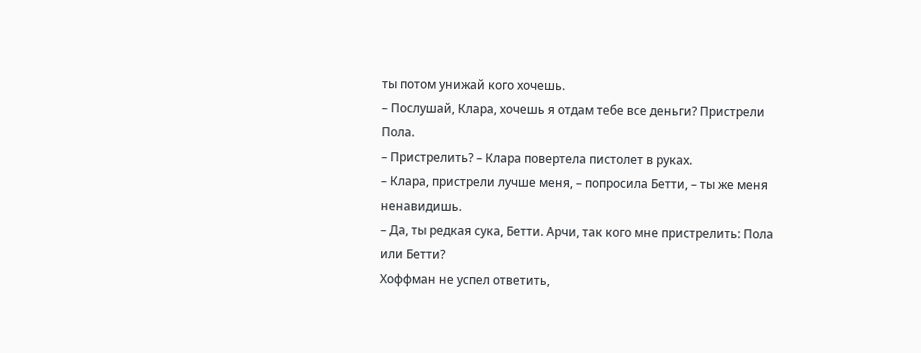ты потом унижай кого хочешь.
– Послушай, Клара, хочешь я отдам тебе все деньги? Пристрели Пола.
– Пристрелить? – Клара повертела пистолет в руках.
– Клара, пристрели лучше меня, – попросила Бетти, – ты же меня ненавидишь.
– Да, ты редкая сука, Бетти. Арчи, так кого мне пристрелить: Пола или Бетти?
Хоффман не успел ответить,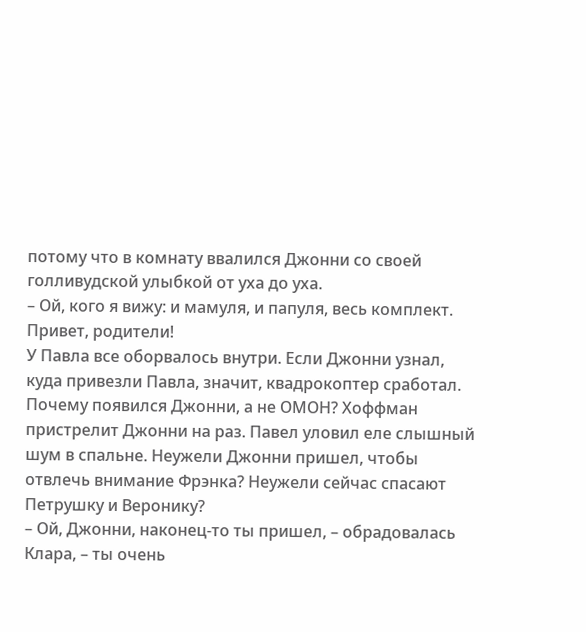потому что в комнату ввалился Джонни со своей голливудской улыбкой от уха до уха.
– Ой, кого я вижу: и мамуля, и папуля, весь комплект. Привет, родители!
У Павла все оборвалось внутри. Если Джонни узнал, куда привезли Павла, значит, квадрокоптер сработал. Почему появился Джонни, а не ОМОН? Хоффман пристрелит Джонни на раз. Павел уловил еле слышный шум в спальне. Неужели Джонни пришел, чтобы отвлечь внимание Фрэнка? Неужели сейчас спасают Петрушку и Веронику?
– Ой, Джонни, наконец-то ты пришел, – обрадовалась Клара, – ты очень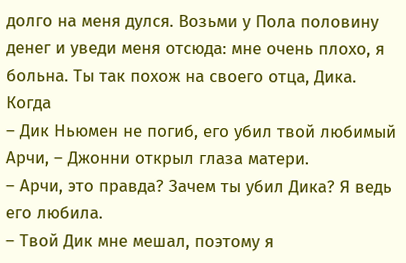долго на меня дулся. Возьми у Пола половину денег и уведи меня отсюда: мне очень плохо, я больна. Ты так похож на своего отца, Дика. Когда
– Дик Ньюмен не погиб, его убил твой любимый Арчи, – Джонни открыл глаза матери.
– Арчи, это правда? Зачем ты убил Дика? Я ведь его любила.
– Твой Дик мне мешал, поэтому я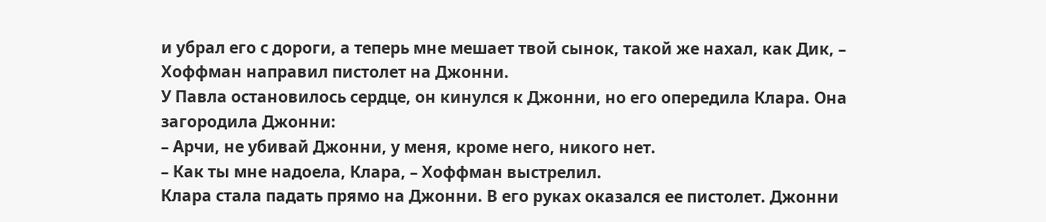и убрал его с дороги, а теперь мне мешает твой сынок, такой же нахал, как Дик, – Хоффман направил пистолет на Джонни.
У Павла остановилось сердце, он кинулся к Джонни, но его опередила Клара. Она загородила Джонни:
– Арчи, не убивай Джонни, у меня, кроме него, никого нет.
– Как ты мне надоела, Клара, – Хоффман выстрелил.
Клара стала падать прямо на Джонни. В его руках оказался ее пистолет. Джонни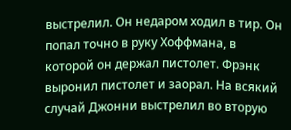выстрелил. Он недаром ходил в тир. Он попал точно в руку Хоффмана, в которой он держал пистолет. Фрэнк выронил пистолет и заорал. На всякий случай Джонни выстрелил во вторую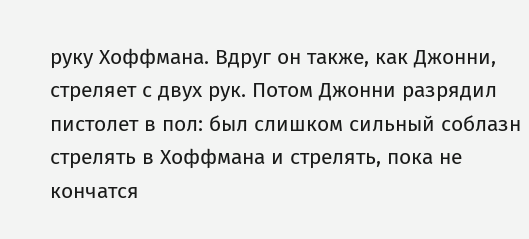руку Хоффмана. Вдруг он также, как Джонни, стреляет с двух рук. Потом Джонни разрядил пистолет в пол: был слишком сильный соблазн стрелять в Хоффмана и стрелять, пока не кончатся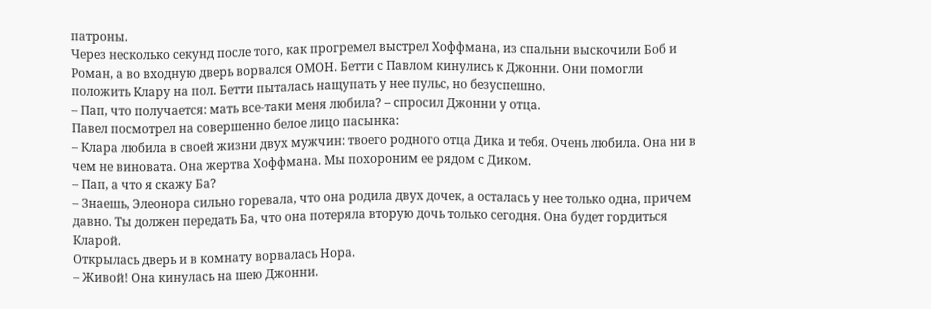патроны.
Через несколько секунд после того, как прогремел выстрел Хоффмана, из спальни выскочили Боб и Роман, а во входную дверь ворвался ОМОН. Бетти с Павлом кинулись к Джонни. Они помогли положить Клару на пол. Бетти пыталась нащупать у нее пульс, но безуспешно.
– Пап, что получается: мать все-таки меня любила? – спросил Джонни у отца.
Павел посмотрел на совершенно белое лицо пасынка:
– Клара любила в своей жизни двух мужчин: твоего родного отца Дика и тебя. Очень любила. Она ни в чем не виновата. Она жертва Хоффмана. Мы похороним ее рядом с Диком.
– Пап, а что я скажу Ба?
– Знаешь, Элеонора сильно горевала, что она родила двух дочек, а осталась у нее только одна, причем давно. Ты должен передать Ба, что она потеряла вторую дочь только сегодня. Она будет гордиться Кларой.
Открылась дверь и в комнату ворвалась Нора.
– Живой! Она кинулась на шею Джонни.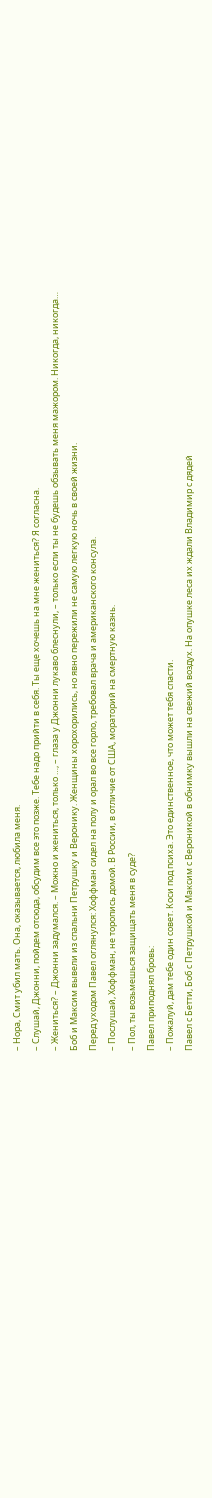– Нора, Смит убил мать. Она, оказывается, любила меня.
– Слушай, Джонни, пойдем отсюда, обсудим все это позже. Тебе надо прийти в себя. Ты еще хочешь на мне жениться? Я согласна.
– Жениться? – Джонни задумался. – Можно и жениться, только …, – глаза у Джонни лукаво блеснули, – только если ты не будешь обзывать меня мажором. Никогда, никогда…
Боб и Максим вывели из спальни Петрушку и Веронику. Женщины хорохорились, но явно пережили не самую легкую ночь в своей жизни.
Перед уходом Павел оглянулся: Хоффман сидел на полу и орал во все горло, требовал врача и американского консула.
– Послушай, Хоффман, не торопись домой. В России, в отличие от США, мораторий на смертную казнь.
– Пол, ты возьмешься защищать меня в суде?
Павел приподнял бровь:
– Пожалуй, дам тебе один совет. Коси под психа. Это единственное, что может тебя спасти.
Павел с Бетти, Боб с Петрушкой и Максим с Вероникой в обнимку вышли на свежий воздух. На опушке леса их ждали Владимир с дядей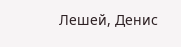Лешей, Денис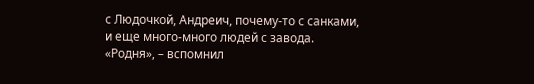с Людочкой, Андреич, почему-то с санками, и еще много-много людей с завода. «Родня», – вспомнил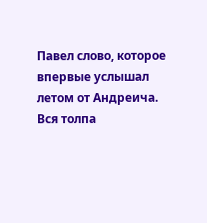Павел слово, которое впервые услышал летом от Андреича. Вся толпа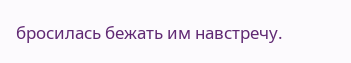бросилась бежать им навстречу.